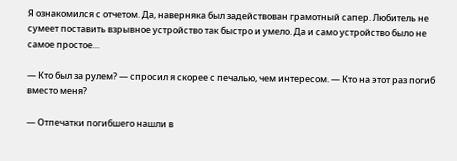Я ознакомился с отчетом. Да, наверняка был задействован грамотный сапер. Любитель не сумеет поставить взрывное устройство так быстро и умело. Да и само устройство было не самое простое…

— Кто был за рулем? — спросил я скорее с печалью, чем интересом. — Кто на этот раз погиб вместо меня?

— Отпечатки погибшего нашли в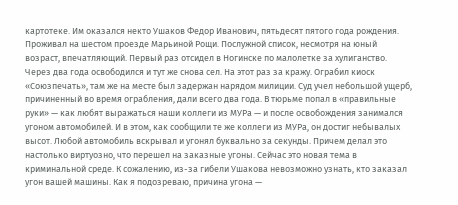картотеке. Им оказался некто Ушаков Федор Иванович, пятьдесят пятого года рождения. Проживал на шестом проезде Марьиной Рощи. Послужной список, несмотря на юный возраст, впечатляющий. Первый раз отсидел в Ногинске по малолетке за хулиганство. Через два года освободился и тут же снова сел. На этот раз за кражу. Ограбил киоск «Союзпечать», там же на месте был задержан нарядом милиции. Суд учел небольшой ущерб, причиненный во время ограбления, дали всего два года. В тюрьме попал в «правильные руки» — как любят выражаться наши коллеги из МУРа — и после освобождения занимался угоном автомобилей. И в этом, как сообщили те же коллеги из МУРа, он достиг небывалых высот. Любой автомобиль вскрывал и угонял буквально за секунды. Причем делал это настолько виртуозно, что перешел на заказные угоны. Сейчас это новая тема в криминальной среде. К сожалению, из-за гибели Ушакова невозможно узнать, кто заказал угон вашей машины. Как я подозреваю, причина угона —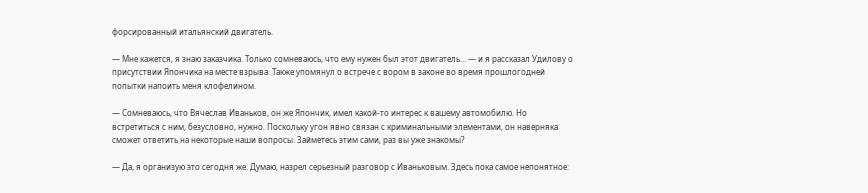форсированный итальянский двигатель.

— Мне кажется, я знаю заказчика. Только сомневаюсь, что ему нужен был этот двигатель… — и я рассказал Удилову о присутствии Япончика на месте взрыва. Также упомянул о встрече с вором в законе во время прошлогодней попытки напоить меня клофелином.

— Сомневаюсь, что Вячеслав Иваньков, он же Япончик, имел какой-то интерес к вашему автомобилю. Но встретиться с ним, безусловно, нужно. Поскольку угон явно связан с криминальными элементами, он наверняка сможет ответить на некоторые наши вопросы. Займетесь этим сами, раз вы уже знакомы?

— Да, я организую это сегодня же. Думаю, назрел серьезный разговор с Иваньковым. Здесь пока самое непонятное: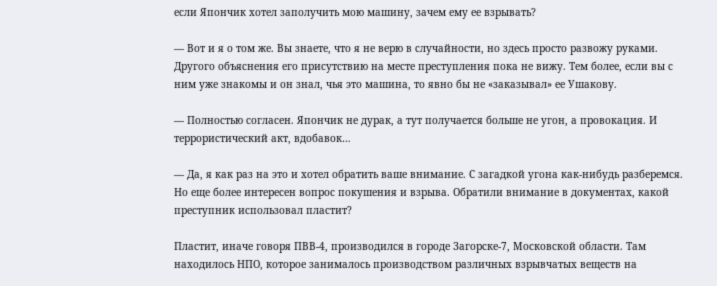если Япончик хотел заполучить мою машину, зачем ему ее взрывать?

— Вот и я о том же. Вы знаете, что я не верю в случайности, но здесь просто развожу руками. Другого объяснения его присутствию на месте преступления пока не вижу. Тем более, если вы с ним уже знакомы и он знал, чья это машина, то явно бы не «заказывал» ее Ушакову.

— Полностью согласен. Япончик не дурак, а тут получается больше не угон, а провокация. И террористический акт, вдобавок…

— Да, я как раз на это и хотел обратить ваше внимание. С загадкой угона как-нибудь разберемся. Но еще более интересен вопрос покушения и взрыва. Обратили внимание в документах, какой преступник использовал пластит?

Пластит, иначе говоря ПВВ-4, производился в городе Загорске-7, Московской области. Там находилось НПО, которое занималось производством различных взрывчатых веществ на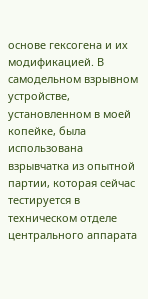основе гексогена и их модификацией. В самодельном взрывном устройстве, установленном в моей копейке, была использована взрывчатка из опытной партии, которая сейчас тестируется в техническом отделе центрального аппарата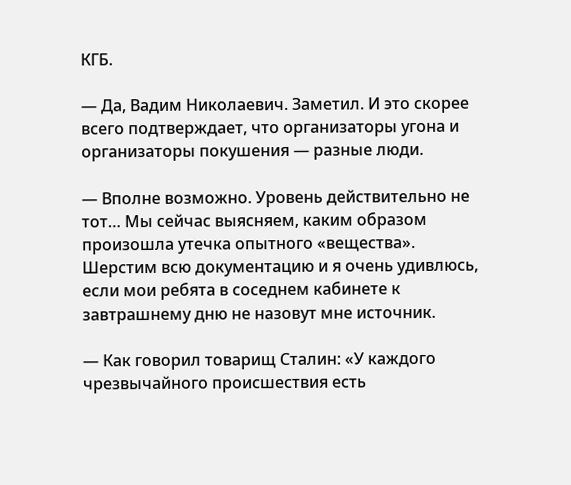КГБ.

— Да, Вадим Николаевич. Заметил. И это скорее всего подтверждает, что организаторы угона и организаторы покушения — разные люди.

— Вполне возможно. Уровень действительно не тот… Мы сейчас выясняем, каким образом произошла утечка опытного «вещества». Шерстим всю документацию и я очень удивлюсь, если мои ребята в соседнем кабинете к завтрашнему дню не назовут мне источник.

— Как говорил товарищ Сталин: «У каждого чрезвычайного происшествия есть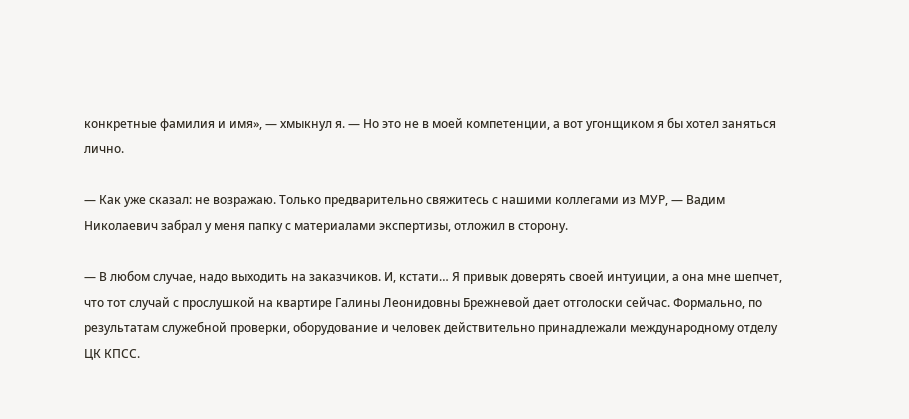конкретные фамилия и имя», — хмыкнул я. — Но это не в моей компетенции, а вот угонщиком я бы хотел заняться лично.

— Как уже сказал: не возражаю. Только предварительно свяжитесь с нашими коллегами из МУР, — Вадим Николаевич забрал у меня папку с материалами экспертизы, отложил в сторону.

— В любом случае, надо выходить на заказчиков. И, кстати… Я привык доверять своей интуиции, а она мне шепчет, что тот случай с прослушкой на квартире Галины Леонидовны Брежневой дает отголоски сейчас. Формально, по результатам служебной проверки, оборудование и человек действительно принадлежали международному отделу ЦК КПСС.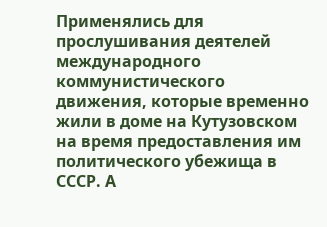Применялись для прослушивания деятелей международного коммунистического движения, которые временно жили в доме на Кутузовском на время предоставления им политического убежища в СССР. А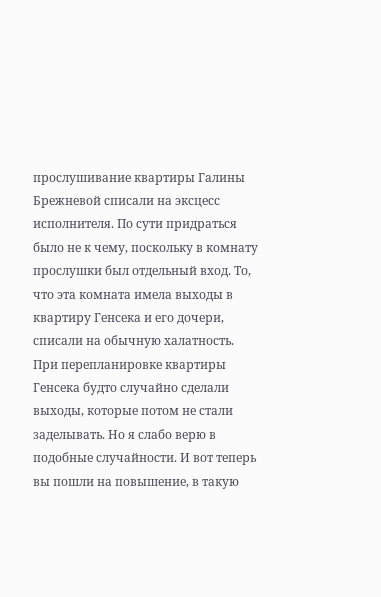прослушивание квартиры Галины Брежневой списали на эксцесс исполнителя. По сути придраться было не к чему, поскольку в комнату прослушки был отдельный вход. То, что эта комната имела выходы в квартиру Генсека и его дочери, списали на обычную халатность. При перепланировке квартиры Генсека будто случайно сделали выходы, которые потом не стали заделывать. Но я слабо верю в подобные случайности. И вот теперь вы пошли на повышение, в такую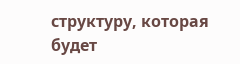структуру, которая будет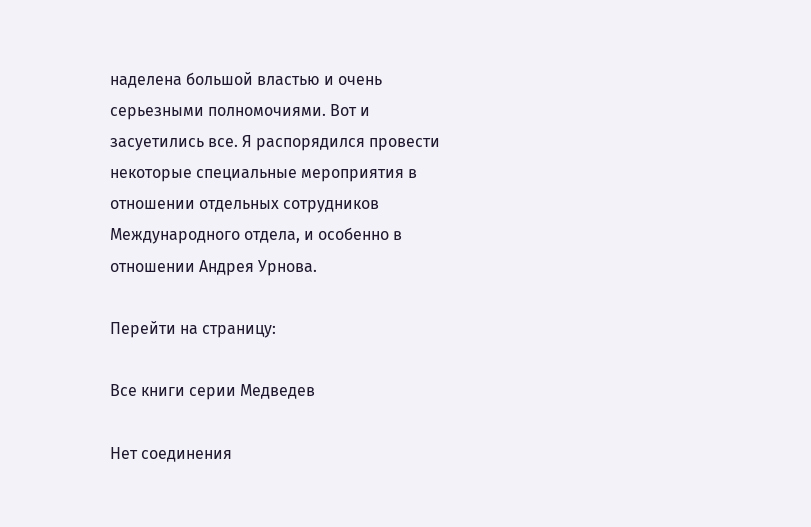наделена большой властью и очень серьезными полномочиями. Вот и засуетились все. Я распорядился провести некоторые специальные мероприятия в отношении отдельных сотрудников Международного отдела, и особенно в отношении Андрея Урнова.

Перейти на страницу:

Все книги серии Медведев

Нет соединения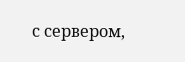с сервером,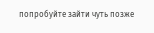попробуйте зайти чуть позже